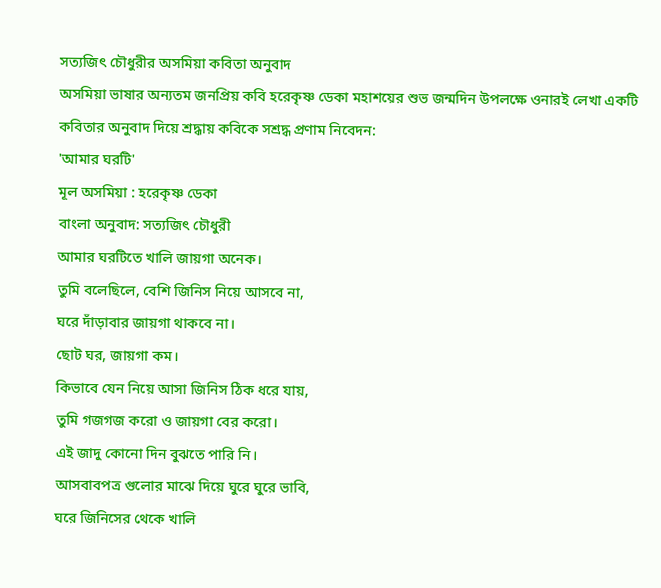সত্যজিৎ চৌধুরীর অসমিয়া কবিতা অনুবাদ
অসমিয়া ভাষার অন্যতম জনপ্রিয় কবি হরেকৃষ্ণ ডেকা মহাশয়ের শুভ জন্মদিন উপলক্ষে ওনারই লেখা একটি কবিতার অনুবাদ দিয়ে শ্রদ্ধায় কবিকে সশ্রদ্ধ প্রণাম নিবেদন:
'আমার ঘরটি'
মূল অসমিয়া : হরেকৃষ্ণ ডেকা
বাংলা অনুবাদ: সত্যজিৎ চৌধুরী
আমার ঘরটিতে খালি জায়গা অনেক।
তুমি বলেছিলে, বেশি জিনিস নিয়ে আসবে না,
ঘরে দাঁড়াবার জায়গা থাকবে না।
ছোট ঘর, জায়গা কম।
কিভাবে যেন নিয়ে আসা জিনিস ঠিক ধরে যায়,
তুমি গজগজ করো ও জায়গা বের করো।
এই জাদু কোনো দিন বুঝতে পারি নি।
আসবাবপত্র গুলোর মাঝে দিয়ে ঘুরে ঘুরে ভাবি,
ঘরে জিনিসের থেকে খালি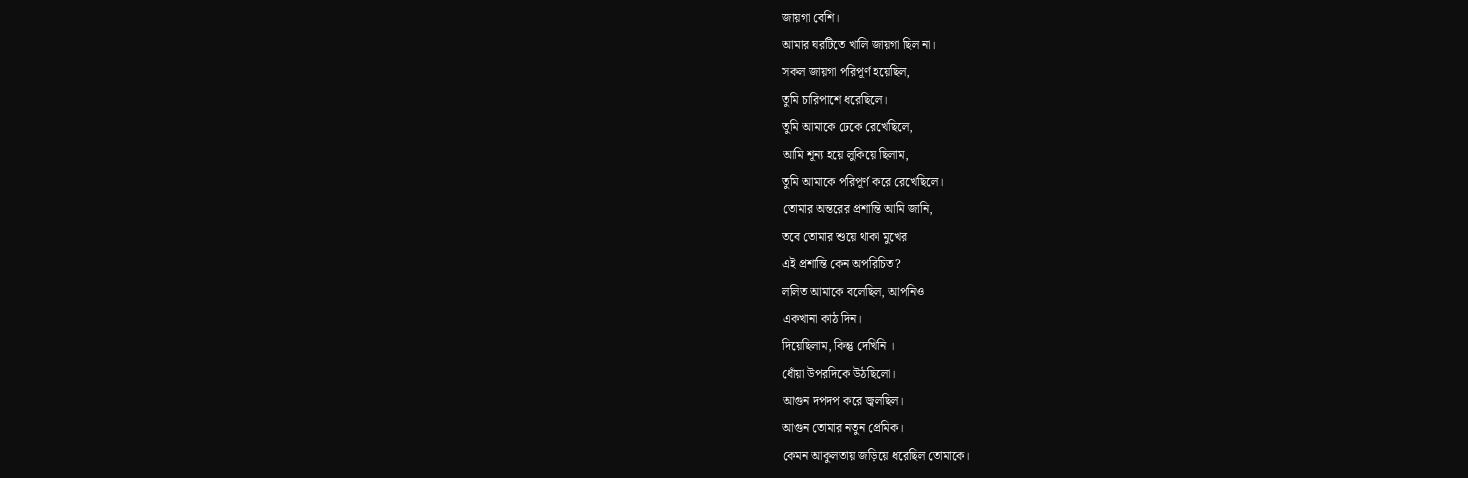জায়গা বেশি।
আমার ঘরটিতে খালি জায়গা ছিল না।
সকল জায়গা পরিপূর্ণ হয়েছিল,
তুমি চারিপাশে ধরেছিলে।
তুমি আমাকে ঢেকে রেখেছিলে,
আমি শূন্য হয়ে লুকিয়ে ছিলাম,
তুমি আমাকে পরিপূর্ণ করে রেখেছিলে।
তোমার অন্তরের প্রশান্তি আমি জানি,
তবে তোমার শুয়ে থাকা মুখের
এই প্রশান্তি কেন অপরিচিত?
ললিত আমাকে বলেছিল, আপনিও
একখানা কাঠ দিন।
দিয়েছিলাম, কিন্তু দেখিনি ।
ধোঁয়া উপরদিকে উঠছিলো।
আগুন দপদপ করে জ্বলছিল।
আগুন তোমার নতুন প্রেমিক।
কেমন আকুলতায় জড়িয়ে ধরেছিল তোমাকে।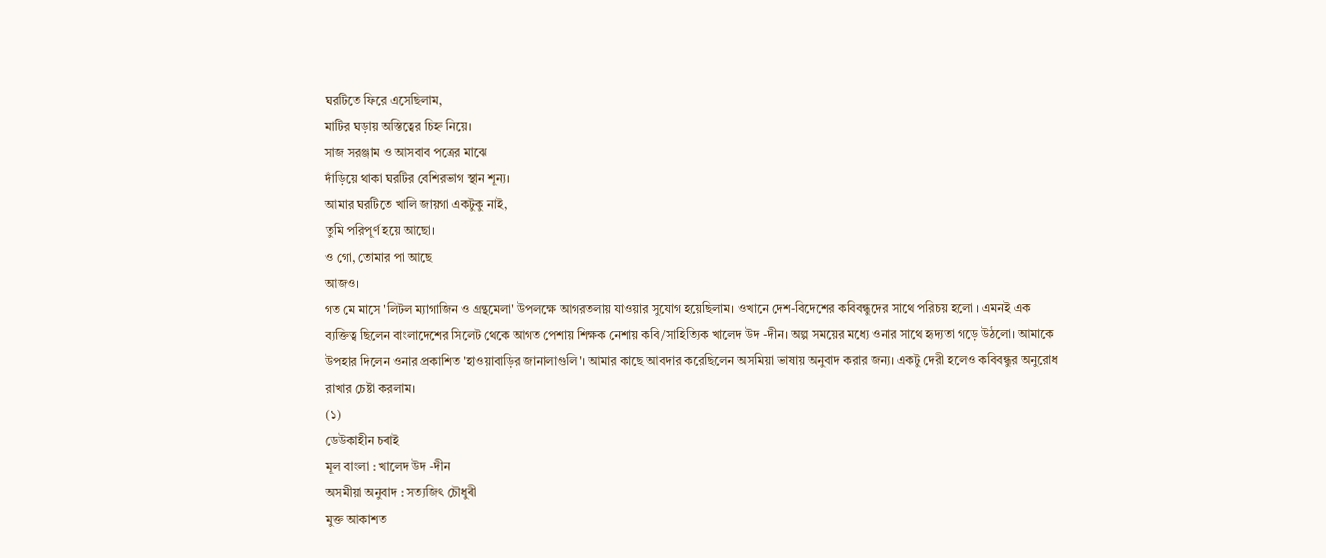ঘরটিতে ফিরে এসেছিলাম,
মাটির ঘড়ায় অস্তিত্বের চিহ্ন নিয়ে।
সাজ সরঞ্জাম ও আসবাব পত্রের মাঝে
দাঁড়িয়ে থাকা ঘরটির বেশিরভাগ স্থান শূন্য।
আমার ঘরটিতে খালি জায়গা একটুকু নাই,
তুমি পরিপূর্ণ হয়ে আছো।
ও গো, তোমার পা আছে
আজও।
গত মে মাসে 'লিটল ম্যাগাজিন ও গ্রন্থমেলা' উপলক্ষে আগরতলায় যাওয়ার সুযোগ হয়েছিলাম। ওখানে দেশ-বিদেশের কবিবন্ধুদের সাথে পরিচয় হলো । এমনই এক ব্যক্তিত্ব ছিলেন বাংলাদেশের সিলেট থেকে আগত পেশায় শিক্ষক নেশায় কবি/সাহিত্যিক খালেদ উদ -দীন। অল্প সময়ের মধ্যে ওনার সাথে হৃদ্যতা গড়ে উঠলো। আমাকে উপহার দিলেন ওনার প্রকাশিত 'হাওয়াবাড়ির জানালাগুলি'। আমার কাছে আবদার করেছিলেন অসমিয়া ভাষায় অনুবাদ করার জন্য। একটু দেরী হলেও কবিবন্ধুর অনুরোধ রাখার চেষ্টা করলাম।
(১)
ডেউকাহীন চৰাই
মূল বাংলা : খালেদ উদ -দীন
অসমীয়া অনুবাদ : সত্যজিৎ চৌধুৰী
মুক্ত আকাশত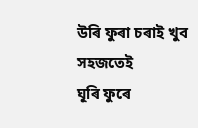উৰি ফুৰা চৰাই খুব সহজতেই
ঘূৰি ফুৰে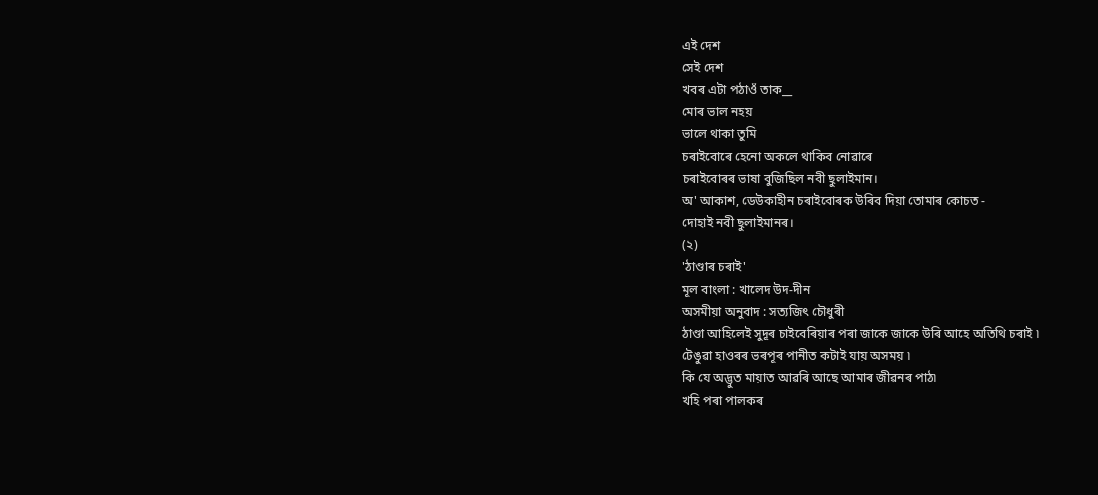এই দেশ
সেই দেশ
খবৰ এটা পঠাওঁ তাক__
মোৰ ভাল নহয়
ভালে থাকা তুমি
চৰাইবোৰে হেনো অকলে থাকিব নোৱাৰে
চৰাইবোৰৰ ভাষা বুজিছিল নবী ছুলাইমান।
অ' আকাশ, ডেউকাহীন চৰাইবোৰক উৰিব দিয়া তোমাৰ কোচত -
দোহাই নবী ছুলাইমানৰ।
(২)
'ঠাণ্ডাৰ চৰাই'
মূল বাংলা : খালেদ উদ-দীন
অসমীয়া অনুবাদ : সত্যজিৎ চৌধুৰী
ঠাণ্ডা আহিলেই সুদূৰ চাইবেৰিয়াৰ পৰা জাকে জাকে উৰি আহে অতিথি চৰাই ৷
টেঙুৱা হাওৰৰ ভৰপূৰ পানীত কটাই যায় অসময় ৷
কি যে অদ্ভুত মায়াত আৱৰি আছে আমাৰ জীৱনৰ পাঠ৷
খহি পৰা পালকৰ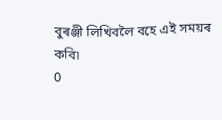বুৰঞ্জী লিখিবলৈ বহে এই সময়ৰ কবি৷
0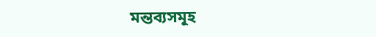মন্তব্যসমূহ